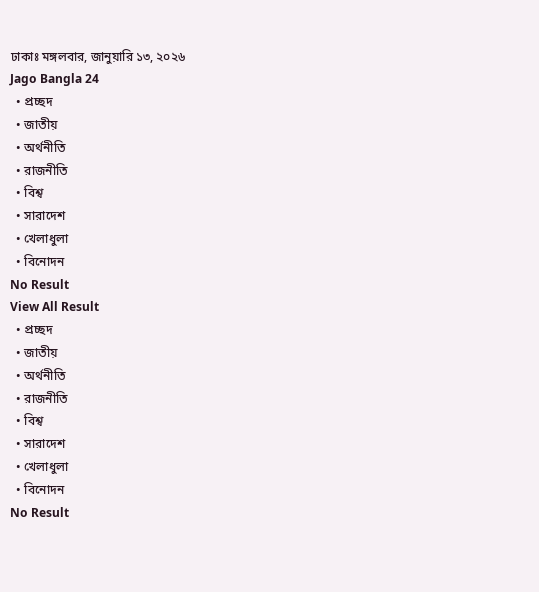ঢাকাঃ মঙ্গলবার, জানুয়ারি ১৩, ২০২৬
Jago Bangla 24
  • প্রচ্ছদ
  • জাতীয়
  • অর্থনীতি
  • রাজনীতি
  • বিশ্ব
  • সারাদেশ
  • খেলাধুলা
  • বিনোদন
No Result
View All Result
  • প্রচ্ছদ
  • জাতীয়
  • অর্থনীতি
  • রাজনীতি
  • বিশ্ব
  • সারাদেশ
  • খেলাধুলা
  • বিনোদন
No Result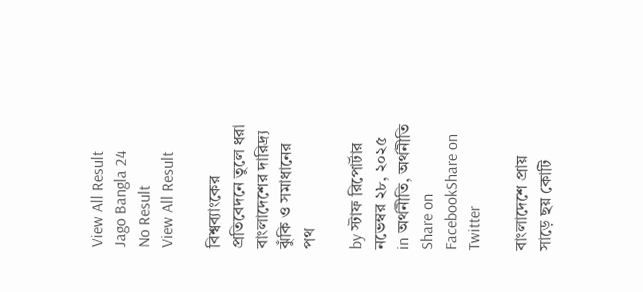View All Result
Jago Bangla 24
No Result
View All Result

বিশ্বব্যাংকের প্রতিবেদনে তুলে ধরা বাংলাদেশের দারিদ্র্য ঝুঁকি ও সমাধানের পথ

by স্টাফ রিপোর্টার
নভেম্বর ২৮, ২০২৫
in অর্থনীতি, অর্থনীতি
Share on FacebookShare on Twitter

বাংলাদেশে প্রায় সাড়ে ছয় কোটি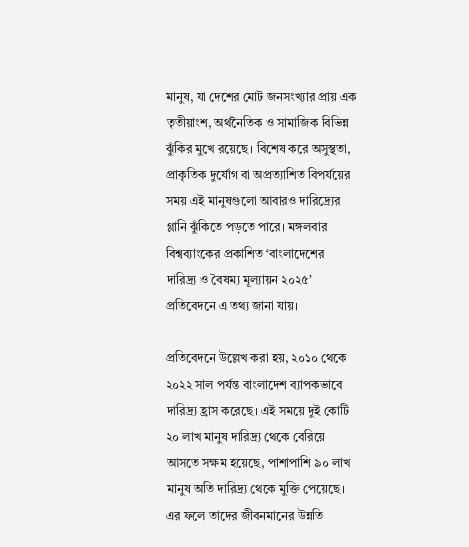মানুষ, যা দেশের মোট জনসংখ্যার প্রায় এক তৃতীয়াংশ, অর্থনৈতিক ও সামাজিক বিভিন্ন ঝুঁকির মুখে রয়েছে। বিশেষ করে অসুস্থতা, প্রাকৃতিক দুর্যোগ বা অপ্রত্যাশিত বিপর্যয়ের সময় এই মানুষগুলো আবারও দারিদ্র্যের গ্লানি ঝুঁকিতে পড়তে পারে। মঙ্গলবার বিশ্বব্যাংকের প্রকাশিত ‘বাংলাদেশের দারিদ্র্য ও বৈষম্য মূল্যায়ন ২০২৫’ প্রতিবেদনে এ তথ্য জানা যায়।

প্রতিবেদনে উল্লেখ করা হয়, ২০১০ থেকে ২০২২ সাল পর্যন্ত বাংলাদেশ ব্যাপকভাবে দারিদ্র্য হ্রাস করেছে। এই সময়ে দুই কোটি ২০ লাখ মানুষ দারিদ্র্য থেকে বেরিয়ে আসতে সক্ষম হয়েছে, পাশাপাশি ৯০ লাখ মানুষ অতি দারিদ্র্য থেকে মুক্তি পেয়েছে। এর ফলে তাদের জীবনমানের উন্নতি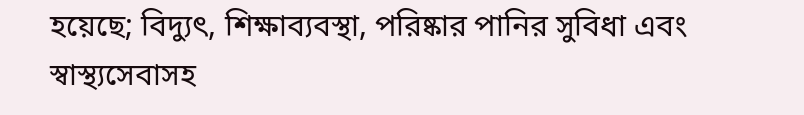হয়েছে; বিদ্যুৎ, শিক্ষাব্যবস্থা, পরিষ্কার পানির সুবিধা এবং স্বাস্থ্যসেবাসহ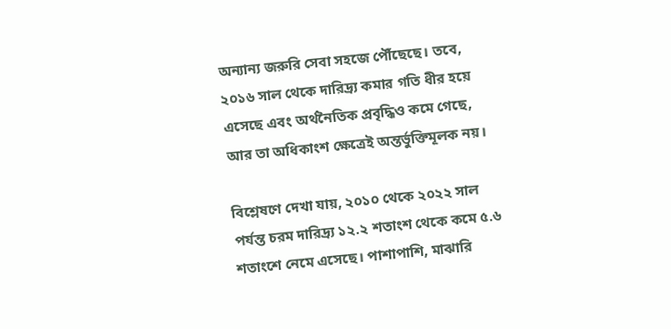অন্যান্য জরুরি সেবা সহজে পৌঁছেছে। তবে, ২০১৬ সাল থেকে দারিদ্র্য কমার গতি ধীর হয়ে এসেছে এবং অর্থনৈতিক প্রবৃদ্ধিও কমে গেছে, আর তা অধিকাংশ ক্ষেত্রেই অন্তর্ভুক্তিমূলক নয়।

বিশ্লেষণে দেখা যায়, ২০১০ থেকে ২০২২ সাল পর্যন্ত চরম দারিদ্র্য ১২.২ শতাংশ থেকে কমে ৫.৬ শতাংশে নেমে এসেছে। পাশাপাশি, মাঝারি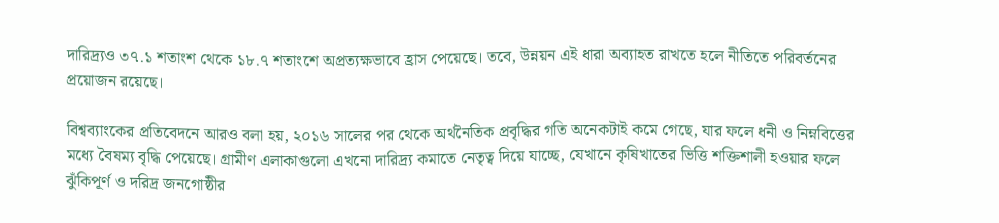দারিদ্র্যও ৩৭.১ শতাংশ থেকে ১৮.৭ শতাংশে অপ্রত্যক্ষভাবে হ্রাস পেয়েছে। তবে, উন্নয়ন এই ধারা অব্যাহত রাখতে হলে নীতিতে পরিবর্তনের প্রয়োজন রয়েছে।

বিশ্বব্যাংকের প্রতিবেদনে আরও বলা হয়, ২০১৬ সালের পর থেকে অর্থনৈতিক প্রবৃদ্ধির গতি অনেকটাই কমে গেছে, যার ফলে ধনী ও নিম্নবিত্তের মধ্যে বৈষম্য বৃদ্ধি পেয়েছে। গ্রামীণ এলাকাগুলো এখনো দারিদ্র্য কমাতে নেতৃত্ব দিয়ে যাচ্ছে, যেখানে কৃষিখাতের ভিত্তি শক্তিশালী হওয়ার ফলে ঝুঁকিপূর্ণ ও দরিদ্র জনগোষ্ঠীর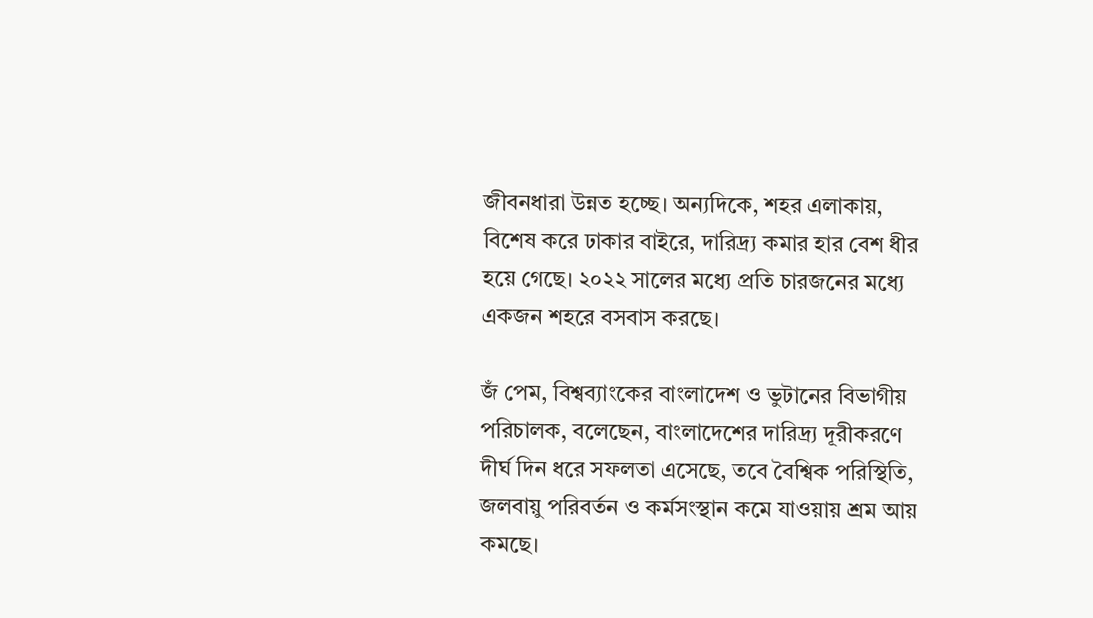জীবনধারা উন্নত হচ্ছে। অন্যদিকে, শহর এলাকায়, বিশেষ করে ঢাকার বাইরে, দারিদ্র্য কমার হার বেশ ধীর হয়ে গেছে। ২০২২ সালের মধ্যে প্রতি চারজনের মধ্যে একজন শহরে বসবাস করছে।

জঁ পেম, বিশ্বব্যাংকের বাংলাদেশ ও ভুটানের বিভাগীয় পরিচালক, বলেছেন, বাংলাদেশের দারিদ্র্য দূরীকরণে দীর্ঘ দিন ধরে সফলতা এসেছে, তবে বৈশ্বিক পরিস্থিতি, জলবায়ু পরিবর্তন ও কর্মসংস্থান কমে যাওয়ায় শ্রম আয় কমছে।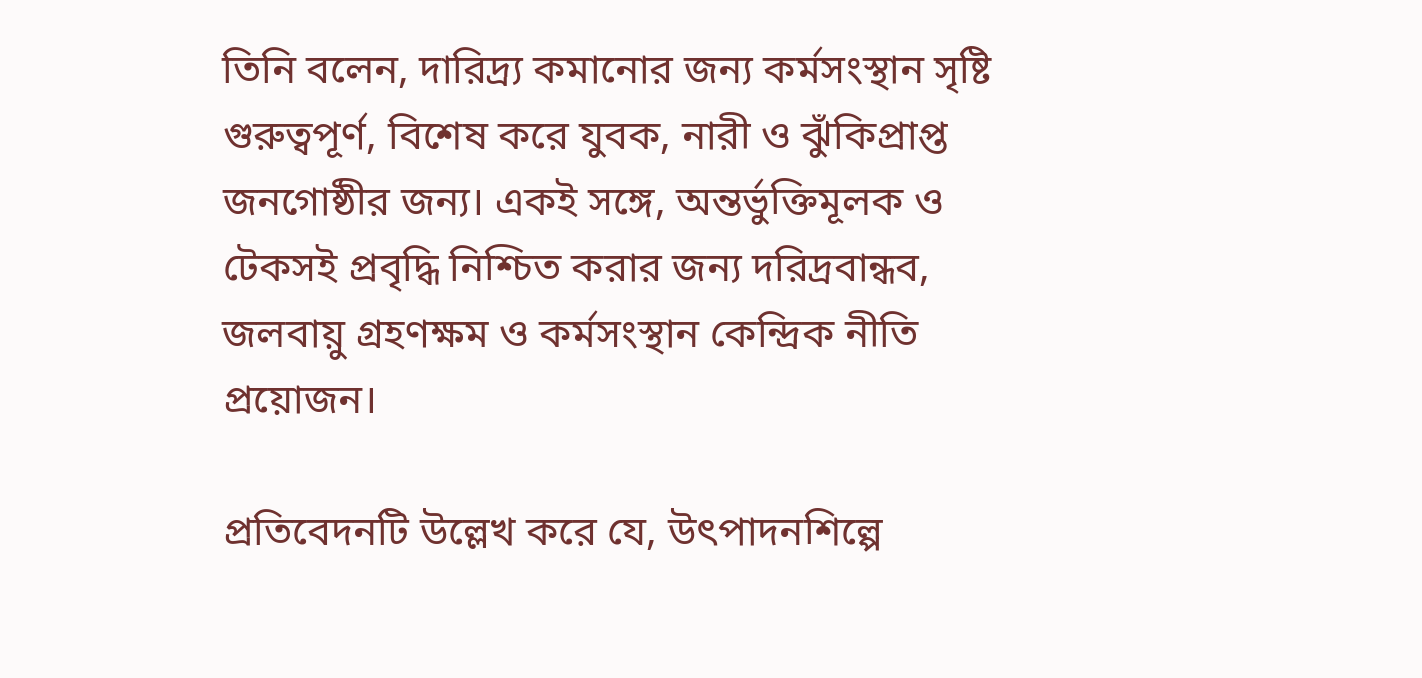তিনি বলেন, দারিদ্র্য কমানোর জন্য কর্মসংস্থান সৃষ্টি গুরুত্বপূর্ণ, বিশেষ করে যুবক, নারী ও ঝুঁকিপ্রাপ্ত জনগোষ্ঠীর জন্য। একই সঙ্গে, অন্তর্ভুক্তিমূলক ও টেকসই প্রবৃদ্ধি নিশ্চিত করার জন্য দরিদ্রবান্ধব, জলবায়ু গ্রহণক্ষম ও কর্মসংস্থান কেন্দ্রিক নীতি প্রয়োজন।

প্রতিবেদনটি উল্লেখ করে যে, উৎপাদনশিল্পে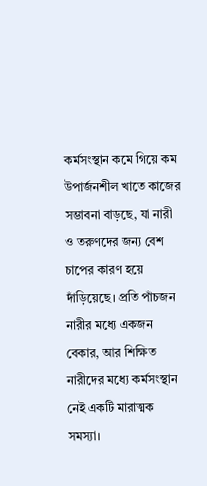কর্মসংস্থান কমে গিয়ে কম উপার্জনশীল খাতে কাজের সম্ভাবনা বাড়ছে, যা নারী ও তরুণদের জন্য বেশ চাপের কারণ হয়ে দাঁড়িয়েছে। প্রতি পাঁচজন নারীর মধ্যে একজন বেকার, আর শিক্ষিত নারীদের মধ্যে কর্মসংস্থান নেই একটি মারাত্মক সমস্যা।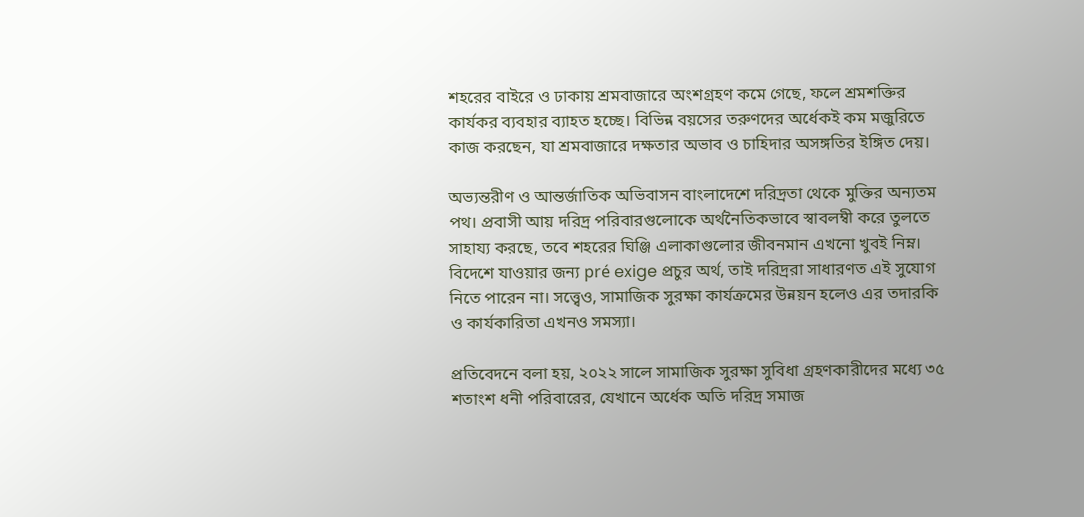শহরের বাইরে ও ঢাকায় শ্রমবাজারে অংশগ্রহণ কমে গেছে, ফলে শ্রমশক্তির কার্যকর ব্যবহার ব্যাহত হচ্ছে। বিভিন্ন বয়সের তরুণদের অর্ধেকই কম মজুরিতে কাজ করছেন, যা শ্রমবাজারে দক্ষতার অভাব ও চাহিদার অসঙ্গতির ইঙ্গিত দেয়।

অভ্যন্তরীণ ও আন্তর্জাতিক অভিবাসন বাংলাদেশে দরিদ্রতা থেকে মুক্তির অন্যতম পথ। প্রবাসী আয় দরিদ্র পরিবারগুলোকে অর্থনৈতিকভাবে স্বাবলম্বী করে তুলতে সাহায্য করছে, তবে শহরের ঘিঞ্জি এলাকাগুলোর জীবনমান এখনো খুবই নিম্ন। বিদেশে যাওয়ার জন্য pré exige প্রচুর অর্থ, তাই দরিদ্ররা সাধারণত এই সুযোগ নিতে পারেন না। সত্ত্বেও, সামাজিক সুরক্ষা কার্যক্রমের উন্নয়ন হলেও এর তদারকি ও কার্যকারিতা এখনও সমস্যা।

প্রতিবেদনে বলা হয়, ২০২২ সালে সামাজিক সুরক্ষা সুবিধা গ্রহণকারীদের মধ্যে ৩৫ শতাংশ ধনী পরিবারের, যেখানে অর্ধেক অতি দরিদ্র সমাজ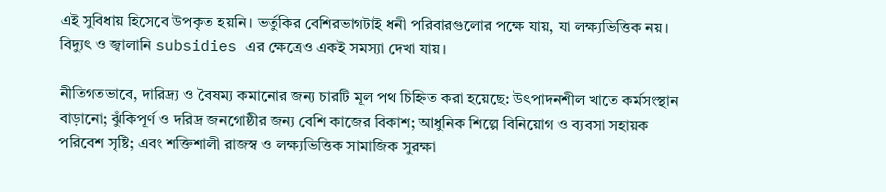এই সুবিধায় হিসেবে উপকৃত হয়নি। ভর্তুকির বেশিরভাগটাই ধনী পরিবারগুলোর পক্ষে যায়, যা লক্ষ্যভিত্তিক নয়। বিদ্যুৎ ও জ্বালানি subsidies এর ক্ষেত্রেও একই সমস্যা দেখা যায়।

নীতিগতভাবে, দারিদ্র্য ও বৈষম্য কমানোর জন্য চারটি মূল পথ চিহ্নিত করা হয়েছে: উৎপাদনশীল খাতে কর্মসংস্থান বাড়ানো; ঝুঁকিপূর্ণ ও দরিদ্র জনগোষ্ঠীর জন্য বেশি কাজের বিকাশ; আধুনিক শিল্পে বিনিয়োগ ও ব্যবসা সহায়ক পরিবেশ সৃষ্টি; এবং শক্তিশালী রাজস্ব ও লক্ষ্যভিত্তিক সামাজিক সুরক্ষা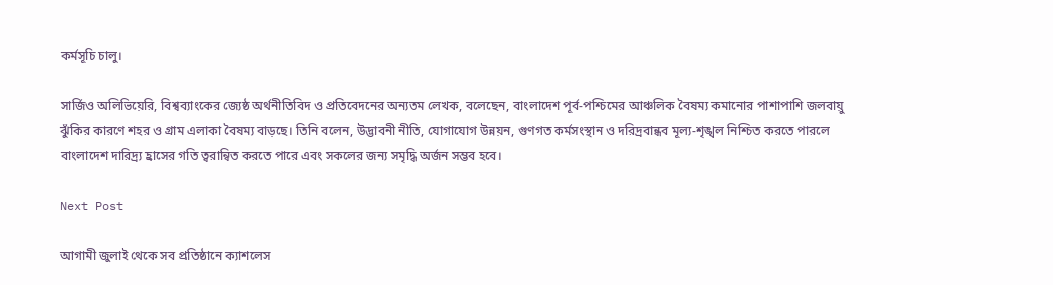কর্মসূচি চালু।

সার্জিও অলিভিয়েরি, বিশ্বব্যাংকের জ্যেষ্ঠ অর্থনীতিবিদ ও প্রতিবেদনের অন্যতম লেখক, বলেছেন, বাংলাদেশ পূর্ব-পশ্চিমের আঞ্চলিক বৈষম্য কমানোর পাশাপাশি জলবায়ু ঝুঁকির কারণে শহর ও গ্রাম এলাকা বৈষম্য বাড়ছে। তিনি বলেন, উদ্ভাবনী নীতি, যোগাযোগ উন্নয়ন, গুণগত কর্মসংস্থান ও দরিদ্রবান্ধব মূল্য-শৃঙ্খল নিশ্চিত করতে পারলে বাংলাদেশ দারিদ্র্য হ্রাসের গতি ত্বরান্বিত করতে পারে এবং সকলের জন্য সমৃদ্ধি অর্জন সম্ভব হবে।

Next Post

আগামী জুলাই থেকে সব প্রতিষ্ঠানে ক্যাশলেস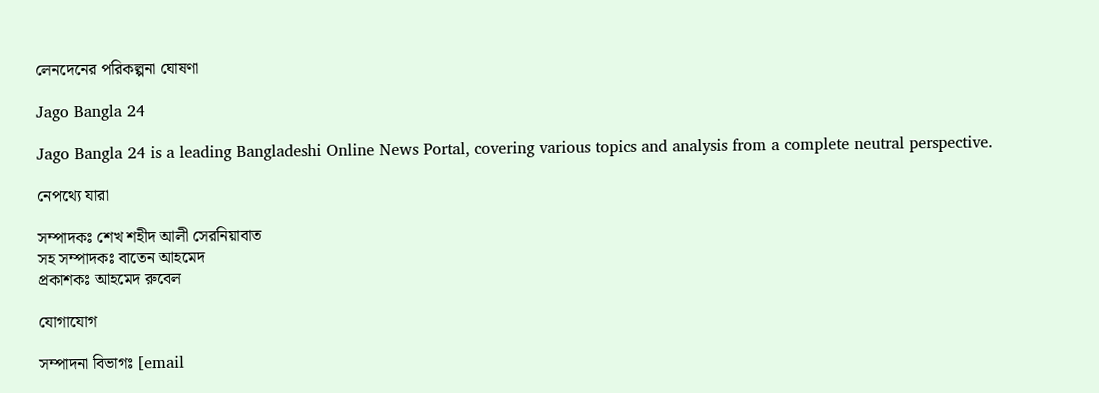লেনদেনের পরিকল্পনা ঘোষণা

Jago Bangla 24

Jago Bangla 24 is a leading Bangladeshi Online News Portal, covering various topics and analysis from a complete neutral perspective.

নেপথ্যে যারা

সম্পাদকঃ শেখ শহীদ আলী সেরনিয়াবাত
সহ সম্পাদকঃ বাতেন আহমেদ
প্রকাশকঃ আহমেদ রুবেল

যোগাযোগ

সম্পাদনা বিভাগঃ [email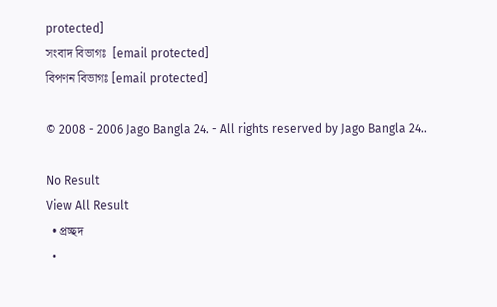protected]
সংবাদ বিভাগঃ  [email protected]
বিপণন বিভাগঃ [email protected]

© 2008 - 2006 Jago Bangla 24. - All rights reserved by Jago Bangla 24..

No Result
View All Result
  • প্রচ্ছদ
  •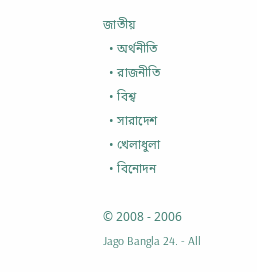জাতীয়
  • অর্থনীতি
  • রাজনীতি
  • বিশ্ব
  • সারাদেশ
  • খেলাধুলা
  • বিনোদন

© 2008 - 2006 Jago Bangla 24. - All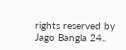rights reserved by Jago Bangla 24..